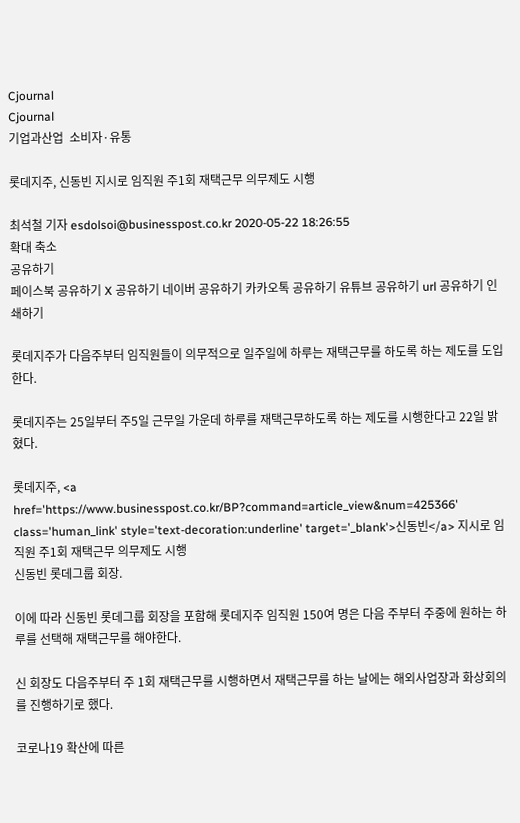Cjournal
Cjournal
기업과산업  소비자·유통

롯데지주, 신동빈 지시로 임직원 주1회 재택근무 의무제도 시행

최석철 기자 esdolsoi@businesspost.co.kr 2020-05-22 18:26:55
확대 축소
공유하기
페이스북 공유하기 X 공유하기 네이버 공유하기 카카오톡 공유하기 유튜브 공유하기 url 공유하기 인쇄하기

롯데지주가 다음주부터 임직원들이 의무적으로 일주일에 하루는 재택근무를 하도록 하는 제도를 도입한다.

롯데지주는 25일부터 주5일 근무일 가운데 하루를 재택근무하도록 하는 제도를 시행한다고 22일 밝혔다.

롯데지주, <a href='https://www.businesspost.co.kr/BP?command=article_view&num=425366' class='human_link' style='text-decoration:underline' target='_blank'>신동빈</a> 지시로 임직원 주1회 재택근무 의무제도 시행
신동빈 롯데그룹 회장.

이에 따라 신동빈 롯데그룹 회장을 포함해 롯데지주 임직원 150여 명은 다음 주부터 주중에 원하는 하루를 선택해 재택근무를 해야한다.

신 회장도 다음주부터 주 1회 재택근무를 시행하면서 재택근무를 하는 날에는 해외사업장과 화상회의를 진행하기로 했다.

코로나19 확산에 따른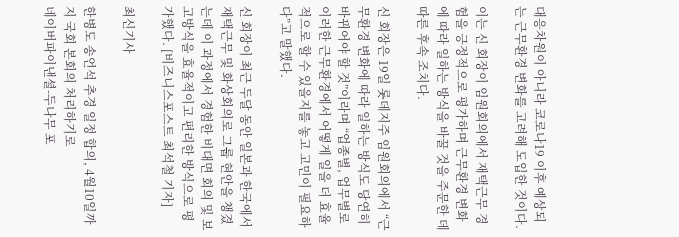대응차원이 아니라 코로나19 이후 예상되는 근무환경 변화를 고려해 도입한 것이다.

이는 신 회장이 임원회의에서 재택근무 경험을 긍정적으로 평가하며 근무환경 변화에 따라 일하는 방식을 바꿀 것을 주문한 데 따른 후속 조치다.

신 회장은 19일 롯데지주 임원회의에서 “근무환경 변화에 따라 일하는 방식도 당연히 바뀌어야 할 것”이라며 “업종별, 업무별로 이러한 근무환경에서 어떻게 일을 더 효율적으로 할 수 있을지를 놓고 고민이 필요하다”고 말했다.

신 회장이 최근 두달 동안 일본과 한국에서 재택근무 및 화상회의로 그룹 현안을 챙겼는데 이 과정에서 경험한 비대면 회의 및 보고방식을 효율적이고 편리한 방식으로 평가했다. [비즈니스포스트 최석철 기자]

최신기사

한병도 송언석 추경 일정 합의, 4월10일까지 국회 본회의 처리하기로
네이버파이낸셜-두나무 포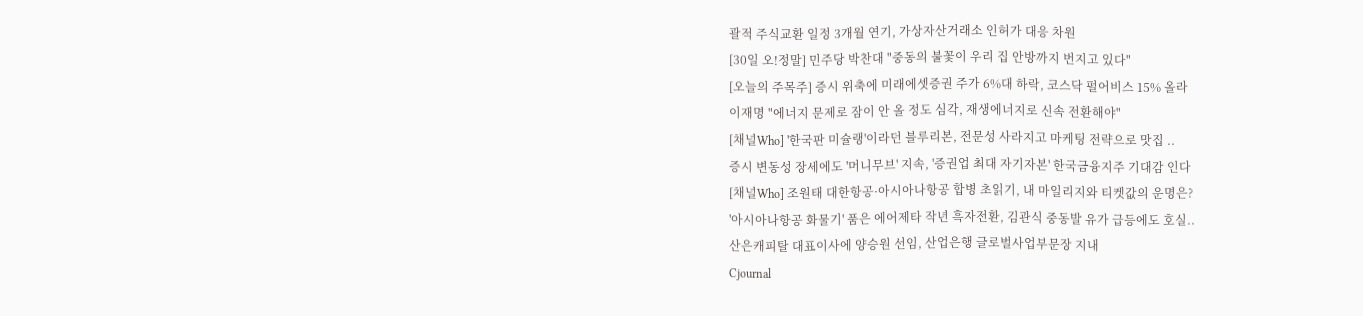괄적 주식교환 일정 3개월 연기, 가상자산거래소 인허가 대응 차원
[30일 오!정말] 민주당 박찬대 "중동의 불꽃이 우리 집 안방까지 번지고 있다"
[오늘의 주목주] 증시 위축에 미래에셋증권 주가 6%대 하락, 코스닥 펄어비스 15% 올라
이재명 "에너지 문제로 잠이 안 올 정도 심각, 재생에너지로 신속 전환해야"
[채널Who] '한국판 미슐랭'이라던 블루리본, 전문성 사라지고 마케팅 전략으로 맛집 ..
증시 변동성 장세에도 '머니무브' 지속, '증권업 최대 자기자본' 한국금융지주 기대감 인다
[채널Who] 조원태 대한항공·아시아나항공 합병 초읽기, 내 마일리지와 티켓값의 운명은?
'아시아나항공 화물기' 품은 에어제타 작년 흑자전환, 김관식 중동발 유가 급등에도 호실..
산은캐피탈 대표이사에 양승원 선임, 산업은행 글로벌사업부문장 지내
Cjournal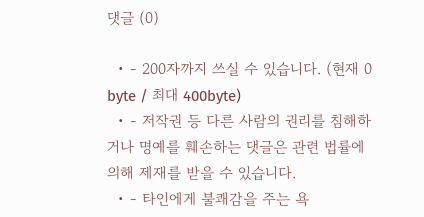댓글 (0)

  • - 200자까지 쓰실 수 있습니다. (현재 0 byte / 최대 400byte)
  • - 저작권 등 다른 사람의 권리를 침해하거나 명예를 훼손하는 댓글은 관련 법률에 의해 제재를 받을 수 있습니다.
  • - 타인에게 불쾌감을 주는 욕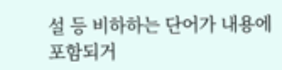설 등 비하하는 단어가 내용에 포함되거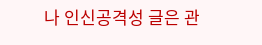나 인신공격성 글은 관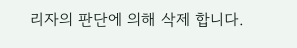리자의 판단에 의해 삭제 합니다.